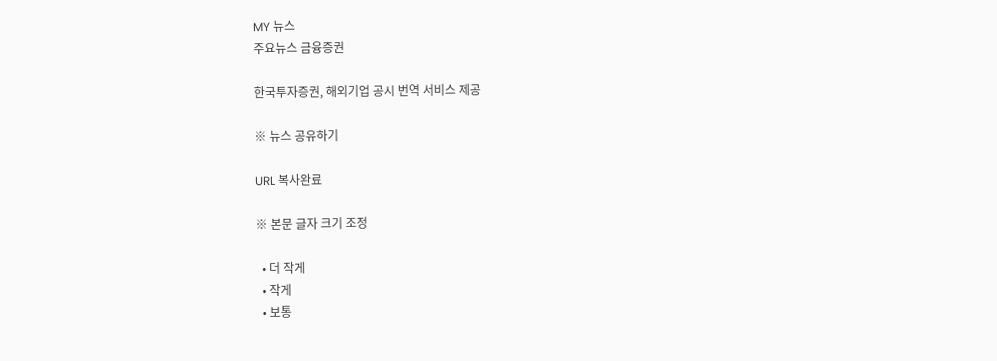MY 뉴스
주요뉴스 금융증권

한국투자증권, 해외기업 공시 번역 서비스 제공

※ 뉴스 공유하기

URL 복사완료

※ 본문 글자 크기 조정

  • 더 작게
  • 작게
  • 보통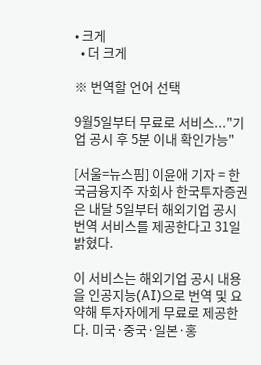• 크게
  • 더 크게

※ 번역할 언어 선택

9월5일부터 무료로 서비스..."기업 공시 후 5분 이내 확인가능"

[서울=뉴스핌] 이윤애 기자 = 한국금융지주 자회사 한국투자증권은 내달 5일부터 해외기업 공시 번역 서비스를 제공한다고 31일 밝혔다.

이 서비스는 해외기업 공시 내용을 인공지능(AI)으로 번역 및 요약해 투자자에게 무료로 제공한다. 미국·중국·일본·홍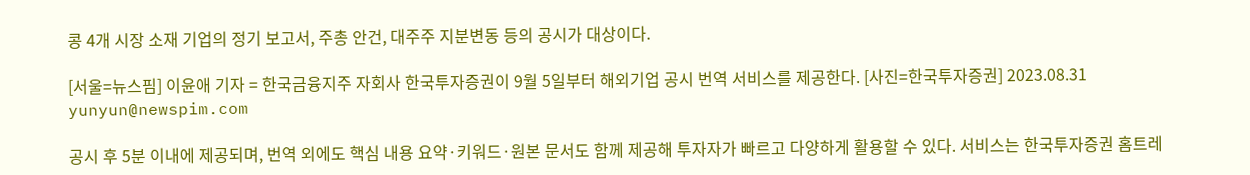콩 4개 시장 소재 기업의 정기 보고서, 주총 안건, 대주주 지분변동 등의 공시가 대상이다.

[서울=뉴스핌] 이윤애 기자 = 한국금융지주 자회사 한국투자증권이 9월 5일부터 해외기업 공시 번역 서비스를 제공한다. [사진=한국투자증권] 2023.08.31 yunyun@newspim.com

공시 후 5분 이내에 제공되며, 번역 외에도 핵심 내용 요약·키워드·원본 문서도 함께 제공해 투자자가 빠르고 다양하게 활용할 수 있다. 서비스는 한국투자증권 홈트레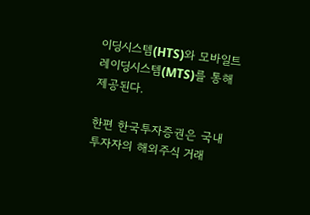이딩시스템(HTS)와 모바일트레이딩시스템(MTS)를 통해 제공된다.

한편 한국투자증권은 국내 투자자의 해외주식 거래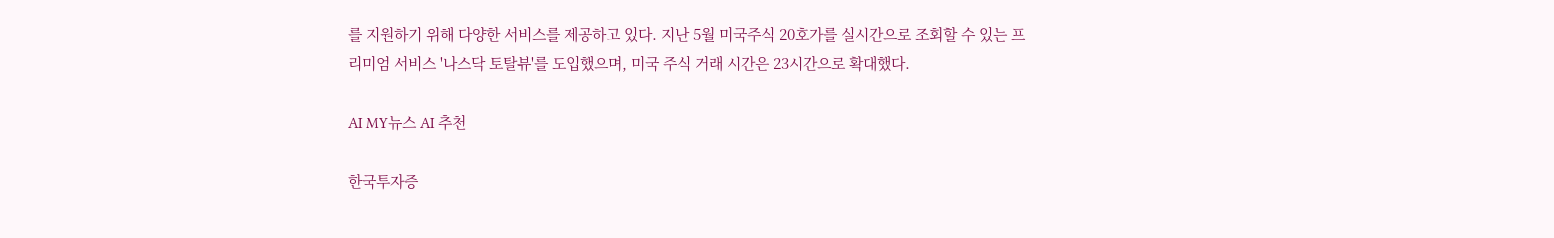를 지원하기 위해 다양한 서비스를 제공하고 있다. 지난 5월 미국주식 20호가를 실시간으로 조회할 수 있는 프리미엄 서비스 '나스닥 토탈뷰'를 도입했으며, 미국 주식 거래 시간은 23시간으로 확대했다.

AI MY뉴스 AI 추천

한국투자증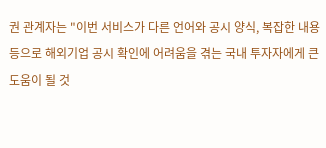권 관계자는 "이번 서비스가 다른 언어와 공시 양식, 복잡한 내용 등으로 해외기업 공시 확인에 어려움을 겪는 국내 투자자에게 큰 도움이 될 것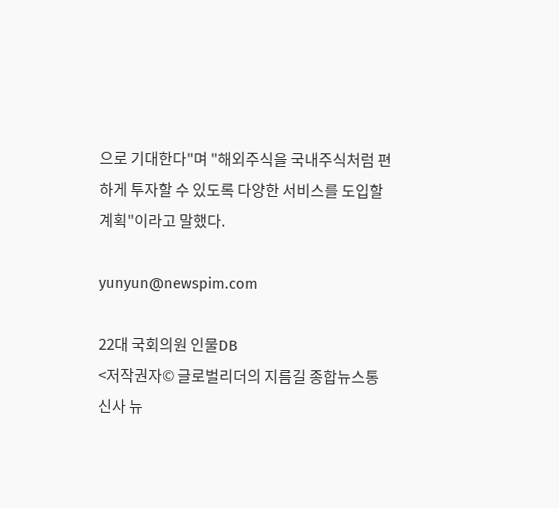으로 기대한다"며 "해외주식을 국내주식처럼 편하게 투자할 수 있도록 다양한 서비스를 도입할 계획"이라고 말했다.

yunyun@newspim.com

22대 국회의원 인물DB
<저작권자© 글로벌리더의 지름길 종합뉴스통신사 뉴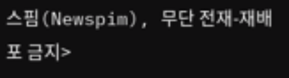스핌(Newspim), 무단 전재-재배포 금지>